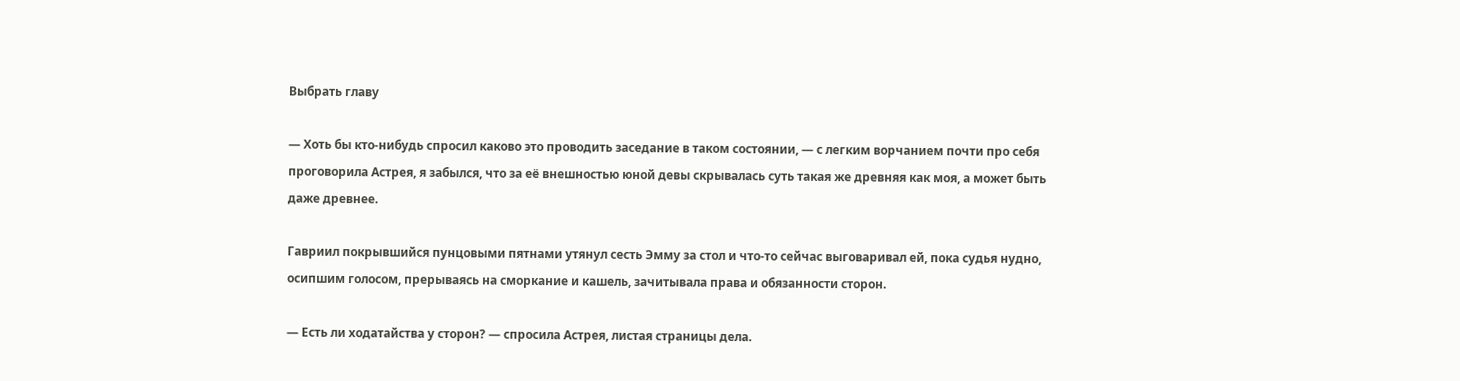Выбрать главу

— Хоть бы кто-нибудь спросил каково это проводить заседание в таком состоянии, — с легким ворчанием почти про себя проговорила Астрея, я забылся, что за её внешностью юной девы скрывалась суть такая же древняя как моя, а может быть даже древнее.

Гавриил покрывшийся пунцовыми пятнами утянул сесть Эмму за стол и что-то сейчас выговаривал ей, пока судья нудно, осипшим голосом, прерываясь на сморкание и кашель, зачитывала права и обязанности сторон.

— Есть ли ходатайства у сторон? — спросила Астрея, листая страницы дела.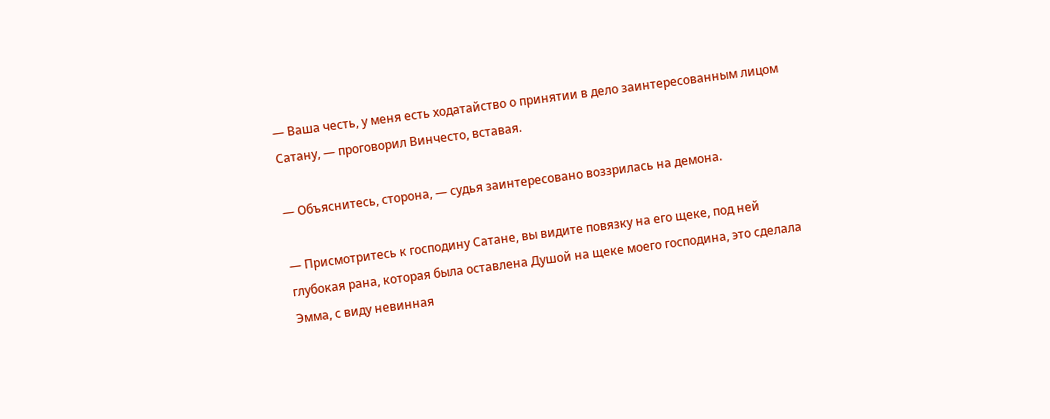— Ваша честь, у меня есть ходатайство о принятии в дело заинтересованным лицом Сатану, — проговорил Винчесто, вставая.

— Объяснитесь, сторона, — судья заинтересовано воззрилась на демона.

— Присмотритесь к господину Сатане, вы видите повязку на его щеке, под ней глубокая рана, которая была оставлена Душой на щеке моего господина, это сделала Эмма, с виду невинная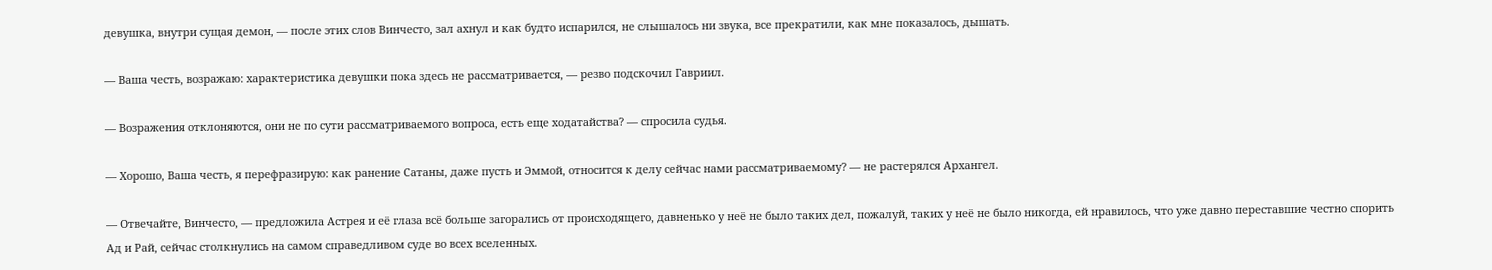девушка, внутри сущая демон, — после этих слов Винчесто, зал ахнул и как будто испарился, не слышалось ни звука, все прекратили, как мне показалось, дышать.

— Ваша честь, возражаю: характеристика девушки пока здесь не рассматривается, — резво подскочил Гавриил.

— Возражения отклоняются, они не по сути рассматриваемого вопроса, есть еще ходатайства? — спросила судья.

— Хорошо, Ваша честь, я перефразирую: как ранение Сатаны, даже пусть и Эммой, относится к делу сейчас нами рассматриваемому? — не растерялся Архангел.

— Отвечайте, Винчесто, — предложила Астрея и её глаза всё больше загорались от происходящего, давненько у неё не было таких дел, пожалуй, таких у неё не было никогда, ей нравилось, что уже давно переставшие честно спорить Ад и Рай, сейчас столкнулись на самом справедливом суде во всех вселенных.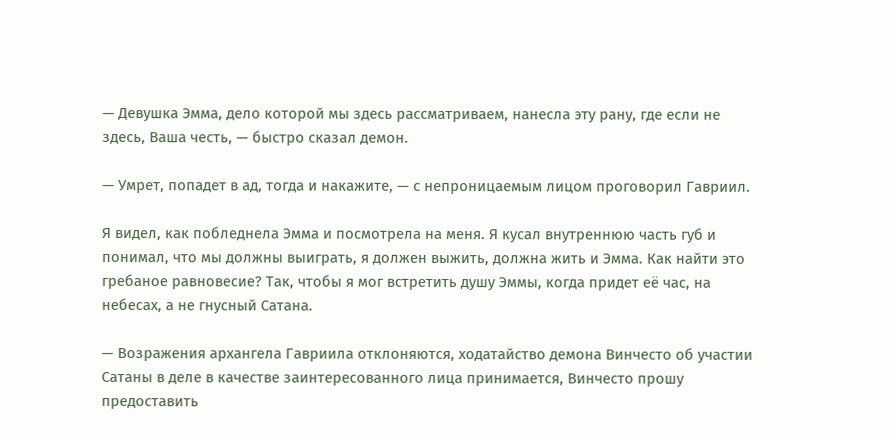— Девушка Эмма, дело которой мы здесь рассматриваем, нанесла эту рану, где если не здесь, Ваша честь, — быстро сказал демон.

— Умрет, попадет в ад, тогда и накажите, — с непроницаемым лицом проговорил Гавриил.

Я видел, как побледнела Эмма и посмотрела на меня. Я кусал внутреннюю часть губ и понимал, что мы должны выиграть, я должен выжить, должна жить и Эмма. Как найти это гребаное равновесие? Так, чтобы я мог встретить душу Эммы, когда придет её час, на небесах, а не гнусный Сатана.

— Возражения архангела Гавриила отклоняются, ходатайство демона Винчесто об участии Сатаны в деле в качестве заинтересованного лица принимается, Винчесто прошу предоставить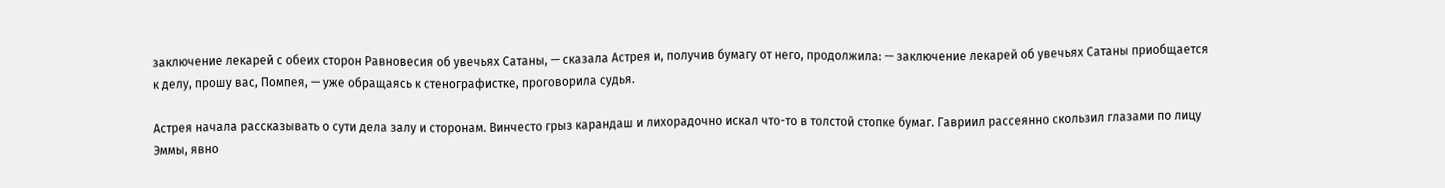заключение лекарей с обеих сторон Равновесия об увечьях Сатаны, — сказала Астрея и, получив бумагу от него, продолжила: — заключение лекарей об увечьях Сатаны приобщается к делу, прошу вас, Помпея, — уже обращаясь к стенографистке, проговорила судья.

Астрея начала рассказывать о сути дела залу и сторонам. Винчесто грыз карандаш и лихорадочно искал что-то в толстой стопке бумаг. Гавриил рассеянно скользил глазами по лицу Эммы, явно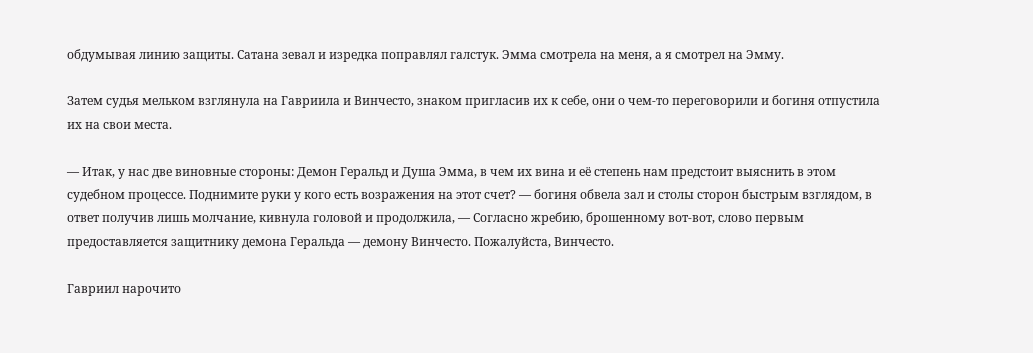обдумывая линию защиты. Сатана зевал и изредка поправлял галстук. Эмма смотрела на меня, а я смотрел на Эмму.

Затем судья мельком взглянула на Гавриила и Винчесто, знаком пригласив их к себе, они о чем-то переговорили и богиня отпустила их на свои места.

— Итак, у нас две виновные стороны: Демон Геральд и Душа Эмма, в чем их вина и её степень нам предстоит выяснить в этом судебном процессе. Поднимите руки у кого есть возражения на этот счет? — богиня обвела зал и столы сторон быстрым взглядом, в ответ получив лишь молчание, кивнула головой и продолжила, — Согласно жребию, брошенному вот-вот, слово первым предоставляется защитнику демона Геральда — демону Винчесто. Пожалуйста, Винчесто.

Гавриил нарочито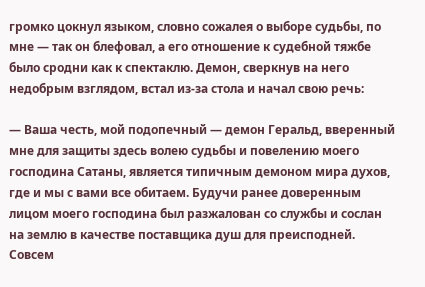громко цокнул языком, словно сожалея о выборе судьбы, по мне — так он блефовал, а его отношение к судебной тяжбе было сродни как к спектаклю. Демон, сверкнув на него недобрым взглядом, встал из-за стола и начал свою речь:

— Ваша честь, мой подопечный — демон Геральд, вверенный мне для защиты здесь волею судьбы и повелению моего господина Сатаны, является типичным демоном мира духов, где и мы с вами все обитаем. Будучи ранее доверенным лицом моего господина был разжалован со службы и сослан на землю в качестве поставщика душ для преисподней. Совсем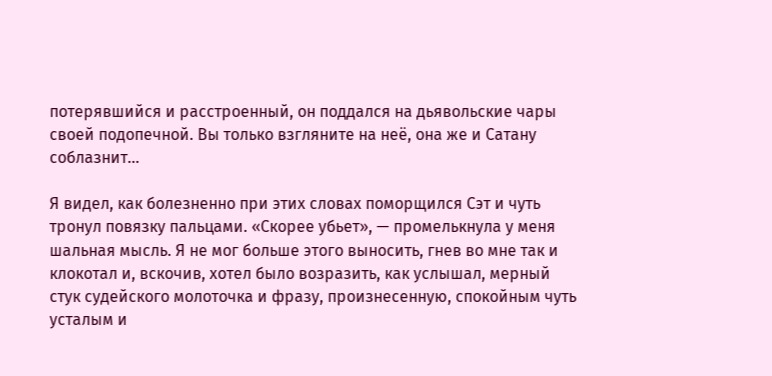потерявшийся и расстроенный, он поддался на дьявольские чары своей подопечной. Вы только взгляните на неё, она же и Сатану соблазнит…

Я видел, как болезненно при этих словах поморщился Сэт и чуть тронул повязку пальцами. «Скорее убьет», — промелькнула у меня шальная мысль. Я не мог больше этого выносить, гнев во мне так и клокотал и, вскочив, хотел было возразить, как услышал, мерный стук судейского молоточка и фразу, произнесенную, спокойным чуть усталым и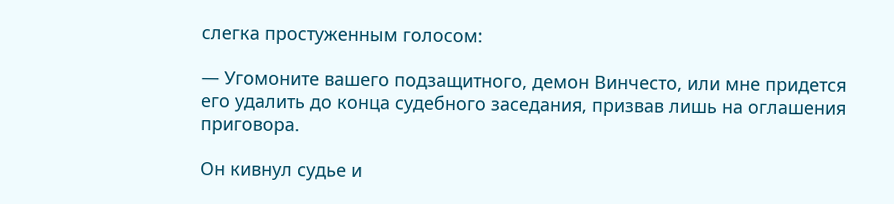слегка простуженным голосом:

— Угомоните вашего подзащитного, демон Винчесто, или мне придется его удалить до конца судебного заседания, призвав лишь на оглашения приговора.

Он кивнул судье и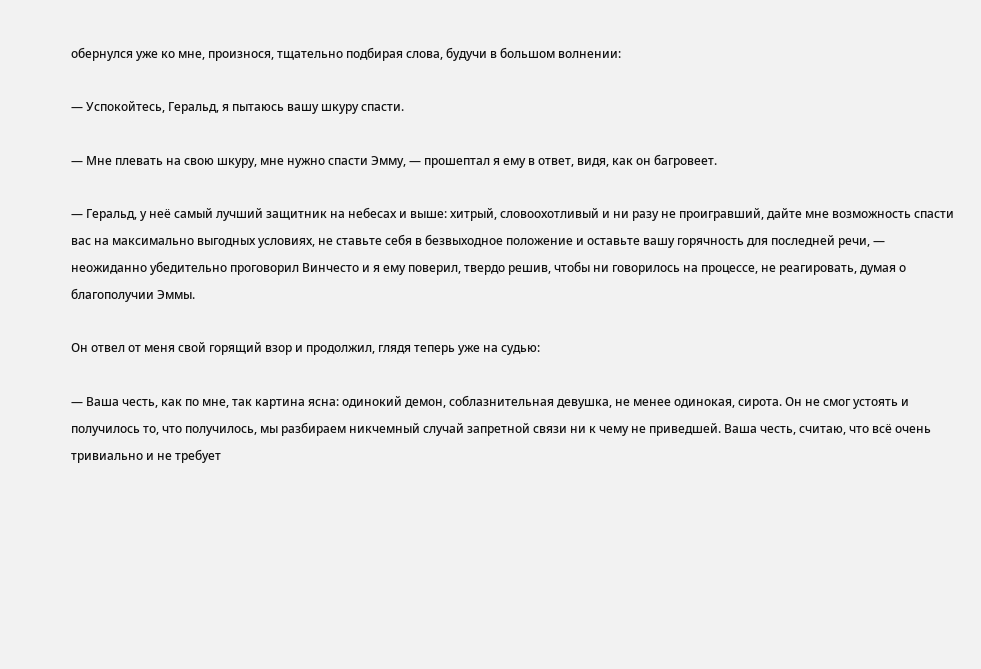обернулся уже ко мне, произнося, тщательно подбирая слова, будучи в большом волнении:

— Успокойтесь, Геральд, я пытаюсь вашу шкуру спасти.

— Мне плевать на свою шкуру, мне нужно спасти Эмму, — прошептал я ему в ответ, видя, как он багровеет.

— Геральд, у неё самый лучший защитник на небесах и выше: хитрый, словоохотливый и ни разу не проигравший, дайте мне возможность спасти вас на максимально выгодных условиях, не ставьте себя в безвыходное положение и оставьте вашу горячность для последней речи, — неожиданно убедительно проговорил Винчесто и я ему поверил, твердо решив, чтобы ни говорилось на процессе, не реагировать, думая о благополучии Эммы.

Он отвел от меня свой горящий взор и продолжил, глядя теперь уже на судью:

— Ваша честь, как по мне, так картина ясна: одинокий демон, соблазнительная девушка, не менее одинокая, сирота. Он не смог устоять и получилось то, что получилось, мы разбираем никчемный случай запретной связи ни к чему не приведшей. Ваша честь, считаю, что всё очень тривиально и не требует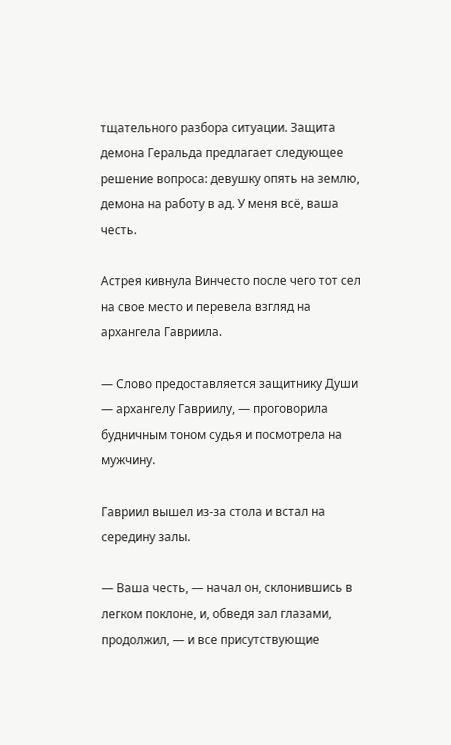тщательного разбора ситуации. Защита демона Геральда предлагает следующее решение вопроса: девушку опять на землю, демона на работу в ад. У меня всё, ваша честь.

Астрея кивнула Винчесто после чего тот сел на свое место и перевела взгляд на архангела Гавриила.

— Слово предоставляется защитнику Души — архангелу Гавриилу, — проговорила будничным тоном судья и посмотрела на мужчину.

Гавриил вышел из-за стола и встал на середину залы.

— Ваша честь, — начал он, склонившись в легком поклоне, и, обведя зал глазами, продолжил, — и все присутствующие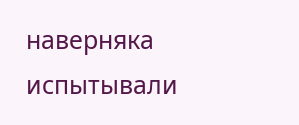наверняка испытывали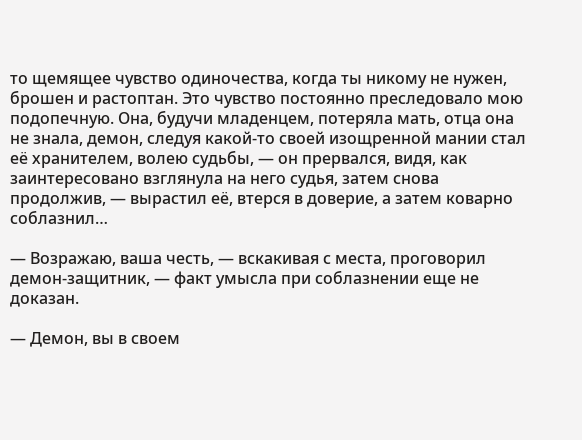то щемящее чувство одиночества, когда ты никому не нужен, брошен и растоптан. Это чувство постоянно преследовало мою подопечную. Она, будучи младенцем, потеряла мать, отца она не знала, демон, следуя какой-то своей изощренной мании стал её хранителем, волею судьбы, — он прервался, видя, как заинтересовано взглянула на него судья, затем снова продолжив, — вырастил её, втерся в доверие, а затем коварно соблазнил…

— Возражаю, ваша честь, — вскакивая с места, проговорил демон-защитник, — факт умысла при соблазнении еще не доказан.

— Демон, вы в своем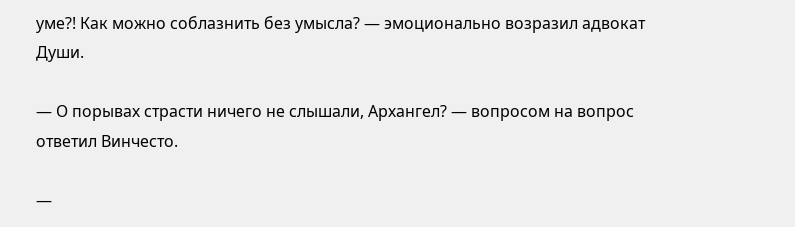уме?! Как можно соблазнить без умысла? — эмоционально возразил адвокат Души.

— О порывах страсти ничего не слышали, Архангел? — вопросом на вопрос ответил Винчесто.

—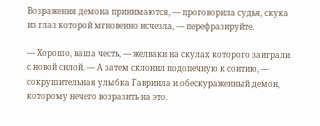Возражения демона принимаются, — проговорила судья, скука из глаз которой мгновенно исчезла, — перефразируйте.

— Хорошо, ваша честь, — желваки на скулах которого заиграли с новой силой. — А затем склонил подопечную к соитию, — сокрушительная улыбка Гавриила и обескураженный демон, которому нечего возразить на это.